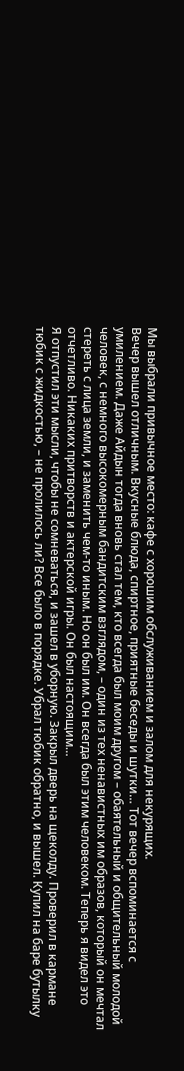Мы выбрали привычное место: кафе с хорошим обслуживанием и залом для некурящих.
Вечер вышел отличным. Вкусные блюда, спиртное, приятные беседы и шутки… Тот вечер вспоминается с умилением. Даже Айдын тогда вновь стал тем, кто всегда был моим другом – обаятельный и общительный молодой человек, с немного высокомерным бандитским взглядом, – один из тех ненавистных им образов, который он мечтал стереть с лица земли, и заменить чем-то иным. Но он был им. Он всегда был этим человеком. Теперь я видел это отчетливо. Никаких притворств и актерской игры. Он был настоящим…
Я отпустил эти мысли, чтобы не сомневаться, и зашел в уборную. Закрыл дверь на щеколду. Проверил в кармане тюбик с жидкостью, – не пролилось ли? Все было в порядке. Убрал тюбик обратно, и вышел. Купил на баре бутылку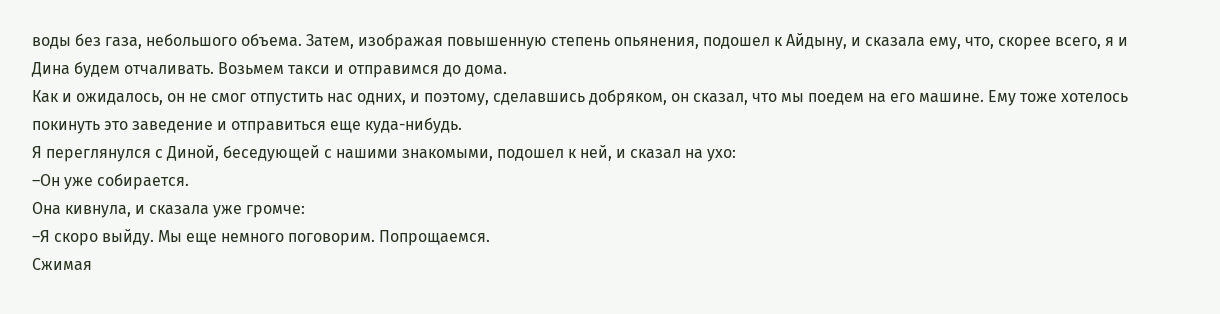воды без газа, небольшого объема. Затем, изображая повышенную степень опьянения, подошел к Айдыну, и сказала ему, что, скорее всего, я и Дина будем отчаливать. Возьмем такси и отправимся до дома.
Как и ожидалось, он не смог отпустить нас одних, и поэтому, сделавшись добряком, он сказал, что мы поедем на его машине. Ему тоже хотелось покинуть это заведение и отправиться еще куда-нибудь.
Я переглянулся с Диной, беседующей с нашими знакомыми, подошел к ней, и сказал на ухо:
–Он уже собирается.
Она кивнула, и сказала уже громче:
–Я скоро выйду. Мы еще немного поговорим. Попрощаемся.
Сжимая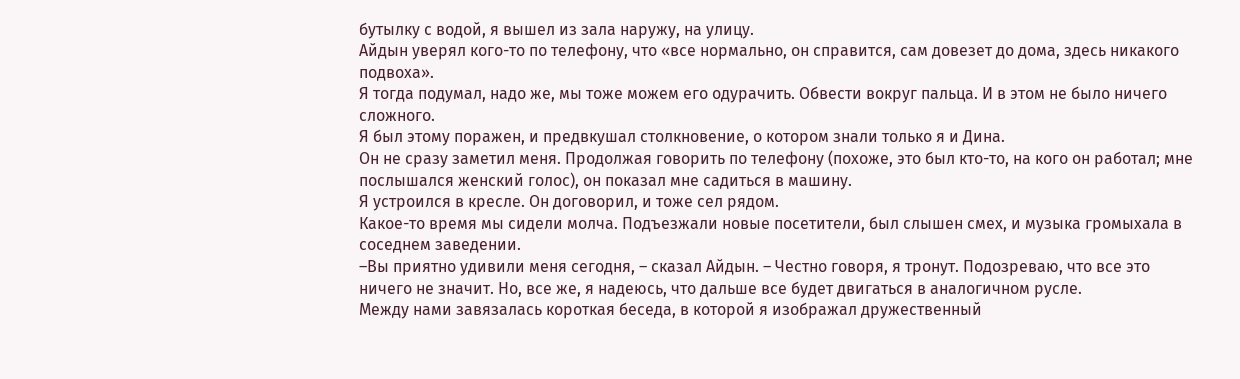бутылку с водой, я вышел из зала наружу, на улицу.
Айдын уверял кого-то по телефону, что «все нормально, он справится, сам довезет до дома, здесь никакого подвоха».
Я тогда подумал, надо же, мы тоже можем его одурачить. Обвести вокруг пальца. И в этом не было ничего сложного.
Я был этому поражен, и предвкушал столкновение, о котором знали только я и Дина.
Он не сразу заметил меня. Продолжая говорить по телефону (похоже, это был кто-то, на кого он работал; мне послышался женский голос), он показал мне садиться в машину.
Я устроился в кресле. Он договорил, и тоже сел рядом.
Какое-то время мы сидели молча. Подъезжали новые посетители, был слышен смех, и музыка громыхала в соседнем заведении.
–Вы приятно удивили меня сегодня, – сказал Айдын. – Честно говоря, я тронут. Подозреваю, что все это ничего не значит. Но, все же, я надеюсь, что дальше все будет двигаться в аналогичном русле.
Между нами завязалась короткая беседа, в которой я изображал дружественный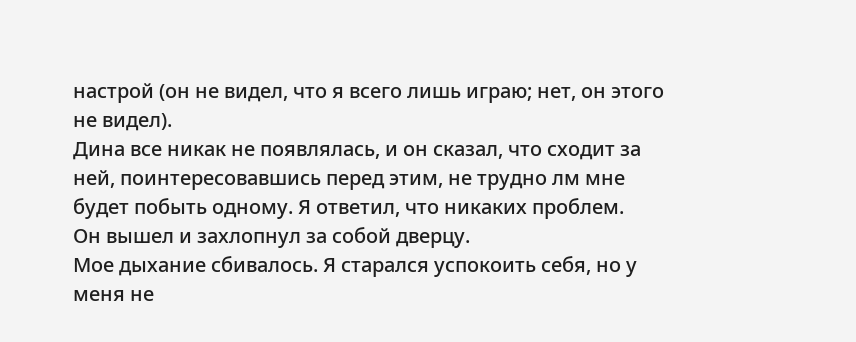настрой (он не видел, что я всего лишь играю; нет, он этого не видел).
Дина все никак не появлялась, и он сказал, что сходит за ней, поинтересовавшись перед этим, не трудно лм мне будет побыть одному. Я ответил, что никаких проблем.
Он вышел и захлопнул за собой дверцу.
Мое дыхание сбивалось. Я старался успокоить себя, но у меня не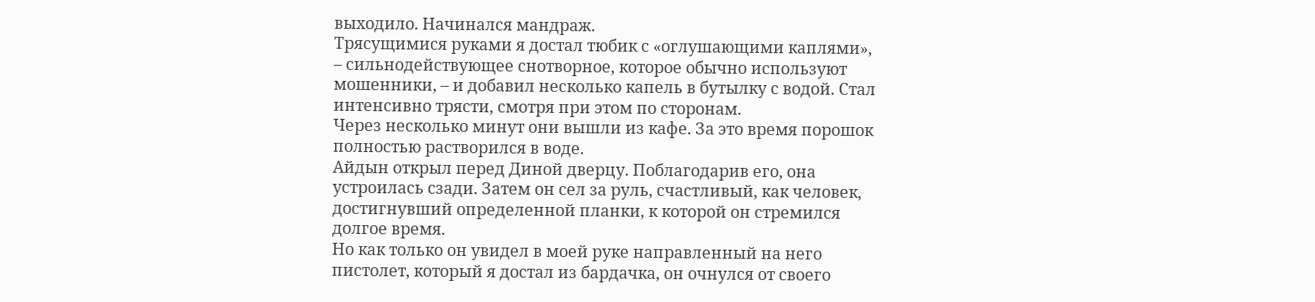выходило. Начинался мандраж.
Трясущимися руками я достал тюбик с «оглушающими каплями», – сильнодействующее снотворное, которое обычно используют мошенники, – и добавил несколько капель в бутылку с водой. Стал интенсивно трясти, смотря при этом по сторонам.
Через несколько минут они вышли из кафе. За это время порошок полностью растворился в воде.
Айдын открыл перед Диной дверцу. Поблагодарив его, она устроилась сзади. Затем он сел за руль, счастливый, как человек, достигнувший определенной планки, к которой он стремился долгое время.
Но как только он увидел в моей руке направленный на него пистолет, который я достал из бардачка, он очнулся от своего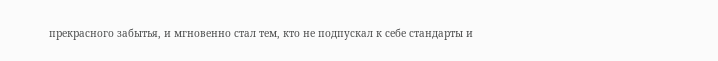прекрасного забытья, и мгновенно стал тем, кто не подпускал к себе стандарты и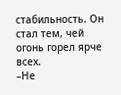стабильность. Он стал тем, чей огонь горел ярче всех.
–Не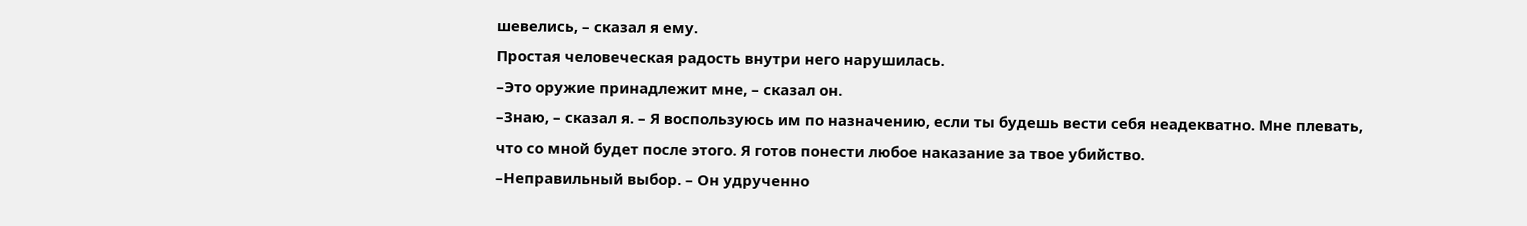шевелись, – сказал я ему.
Простая человеческая радость внутри него нарушилась.
–Это оружие принадлежит мне, – сказал он.
–Знаю, – сказал я. – Я воспользуюсь им по назначению, если ты будешь вести себя неадекватно. Мне плевать, что со мной будет после этого. Я готов понести любое наказание за твое убийство.
–Неправильный выбор. – Он удрученно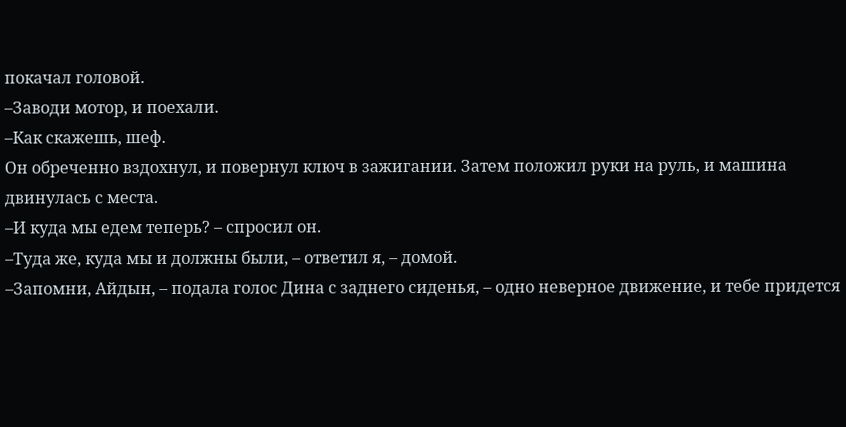покачал головой.
–Заводи мотор, и поехали.
–Как скажешь, шеф.
Он обреченно вздохнул, и повернул ключ в зажигании. Затем положил руки на руль, и машина двинулась с места.
–И куда мы едем теперь? – спросил он.
–Туда же, куда мы и должны были, – ответил я, – домой.
–Запомни, Айдын, – подала голос Дина с заднего сиденья, – одно неверное движение, и тебе придется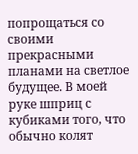попрощаться со своими прекрасными планами на светлое будущее. В моей руке шприц с кубиками того, что обычно колят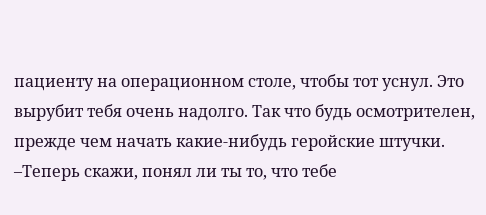пациенту на операционном столе, чтобы тот уснул. Это вырубит тебя очень надолго. Так что будь осмотрителен, прежде чем начать какие-нибудь геройские штучки.
–Теперь скажи, понял ли ты то, что тебе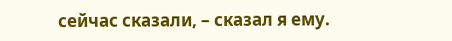сейчас сказали, – сказал я ему.